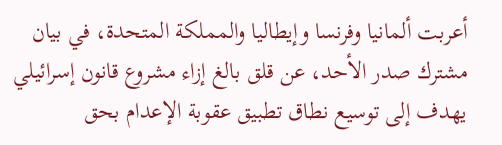أعربت ألمانيا وفرنسا وإيطاليا والمملكة المتحدة، في بيان مشترك صدر الأحد، عن قلق بالغ إزاء مشروع قانون إسرائيلي يهدف إلى توسيع نطاق تطبيق عقوبة الإعدام بحق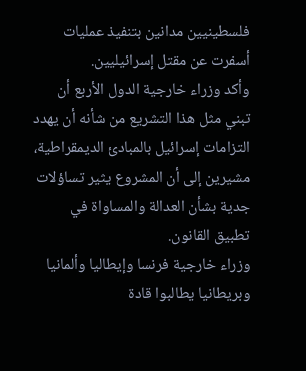فلسطينيين مدانين بتنفيذ عمليات أسفرت عن مقتل إسرائيليين.
وأكد وزراء خارجية الدول الأربع أن تبني مثل هذا التشريع من شأنه أن يهدد التزامات إسرائيل بالمبادئ الديمقراطية، مشيرين إلى أن المشروع يثير تساؤلات جدية بشأن العدالة والمساواة في تطبيق القانون.
وزراء خارجية فرنسا وإيطاليا وألمانيا وبريطانيا يطالبوا قادة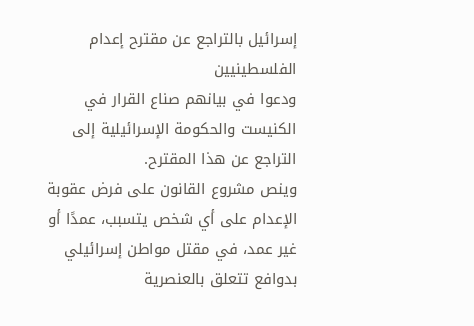إسرائيل بالتراجع عن مقترح إعدام الفلسطينيين
ودعوا في بيانهم صناع القرار في الكنيست والحكومة الإسرائيلية إلى التراجع عن هذا المقترح.
وينص مشروع القانون على فرض عقوبة الإعدام على أي شخص يتسبب، عمدًا أو غير عمد، في مقتل مواطن إسرائيلي بدوافع تتعلق بالعنصرية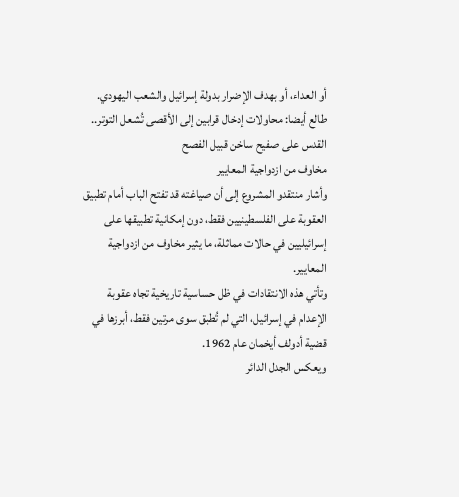أو العداء، أو بهدف الإضرار بدولة إسرائيل والشعب اليهودي.
طالع أيضا: محاولات إدخال قرابين إلى الأقصى تُشعل التوتر.. القدس على صفيح ساخن قبيل الفصح
مخاوف من ازدواجية المعايير
وأشار منتقدو المشروع إلى أن صياغته قد تفتح الباب أمام تطبيق العقوبة على الفلسطينيين فقط، دون إمكانية تطبيقها على إسرائيليين في حالات مماثلة، ما يثير مخاوف من ازدواجية المعايير.
وتأتي هذه الانتقادات في ظل حساسية تاريخية تجاه عقوبة الإعدام في إسرائيل، التي لم تُطبق سوى مرتين فقط، أبرزها في قضية أدولف أيخمان عام 1962.
ويعكس الجدل الدائر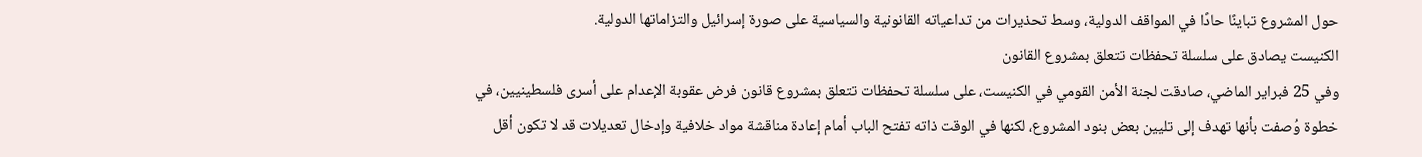حول المشروع تباينًا حادًا في المواقف الدولية، وسط تحذيرات من تداعياته القانونية والسياسية على صورة إسرائيل والتزاماتها الدولية.
الكنيست يصادق على سلسلة تحفظات تتعلق بمشروع القانون
وفي 25 فبراير الماضي، صادقت لجنة الأمن القومي في الكنيست، على سلسلة تحفظات تتعلق بمشروع قانون فرض عقوبة الإعدام على أسرى فلسطينيين، في خطوة وُصفت بأنها تهدف إلى تليين بعض بنود المشروع، لكنها في الوقت ذاته تفتح الباب أمام إعادة مناقشة مواد خلافية وإدخال تعديلات قد لا تكون أقل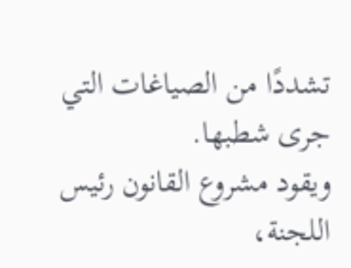تشددًا من الصياغات التي جرى شطبها.
ويقود مشروع القانون رئيس اللجنة،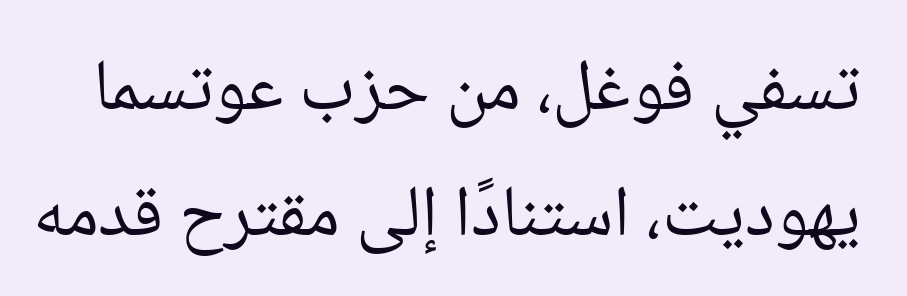تسفي فوغل، من حزب عوتسما يهوديت، استنادًا إلى مقترح قدمه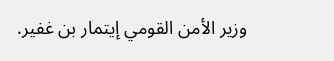وزير الأمن القومي إيتمار بن غفير.